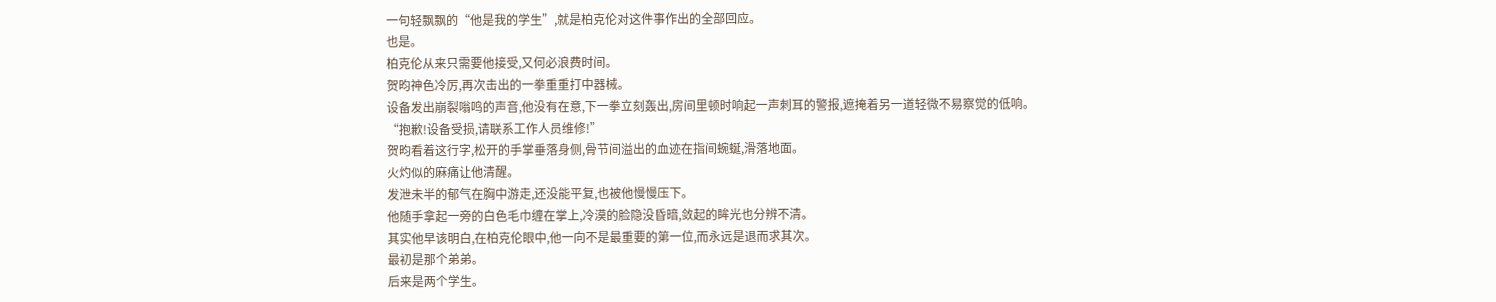一句轻飘飘的“他是我的学生”,就是柏克伦对这件事作出的全部回应。
也是。
柏克伦从来只需要他接受,又何必浪费时间。
贺昀神色冷厉,再次击出的一拳重重打中器械。
设备发出崩裂嗡鸣的声音,他没有在意,下一拳立刻轰出,房间里顿时响起一声刺耳的警报,遮掩着另一道轻微不易察觉的低响。
“抱歉!设备受损,请联系工作人员维修!”
贺昀看着这行字,松开的手掌垂落身侧,骨节间溢出的血迹在指间蜿蜒,滑落地面。
火灼似的麻痛让他清醒。
发泄未半的郁气在胸中游走,还没能平复,也被他慢慢压下。
他随手拿起一旁的白色毛巾缠在掌上,冷漠的脸隐没昏暗,敛起的眸光也分辨不清。
其实他早该明白,在柏克伦眼中,他一向不是最重要的第一位,而永远是退而求其次。
最初是那个弟弟。
后来是两个学生。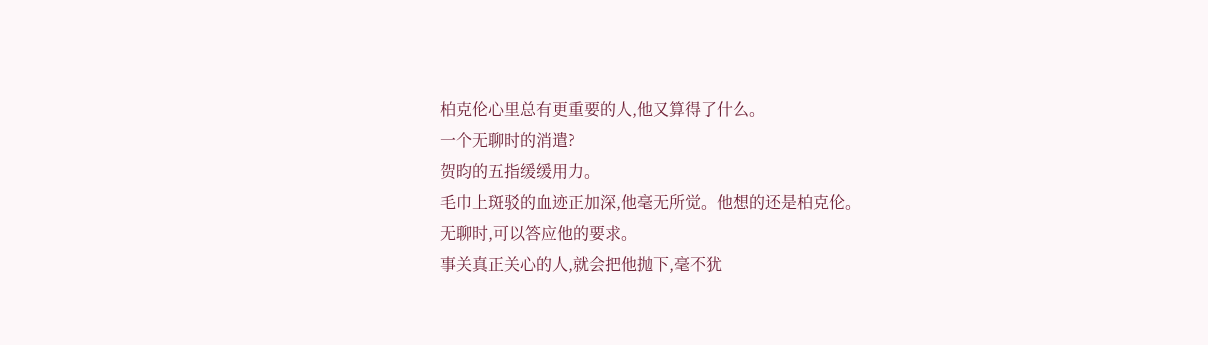柏克伦心里总有更重要的人,他又算得了什么。
一个无聊时的消遣?
贺昀的五指缓缓用力。
毛巾上斑驳的血迹正加深,他毫无所觉。他想的还是柏克伦。
无聊时,可以答应他的要求。
事关真正关心的人,就会把他抛下,毫不犹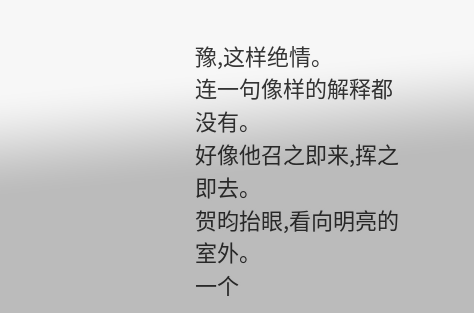豫,这样绝情。
连一句像样的解释都没有。
好像他召之即来,挥之即去。
贺昀抬眼,看向明亮的室外。
一个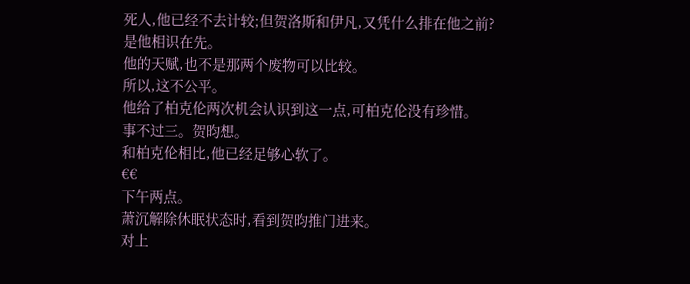死人,他已经不去计较;但贺洛斯和伊凡,又凭什么排在他之前?
是他相识在先。
他的天赋,也不是那两个废物可以比较。
所以,这不公平。
他给了柏克伦两次机会认识到这一点,可柏克伦没有珍惜。
事不过三。贺昀想。
和柏克伦相比,他已经足够心软了。
€€
下午两点。
萧沉解除休眠状态时,看到贺昀推门进来。
对上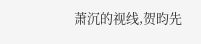萧沉的视线,贺昀先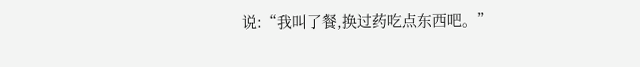说:“我叫了餐,换过药吃点东西吧。”